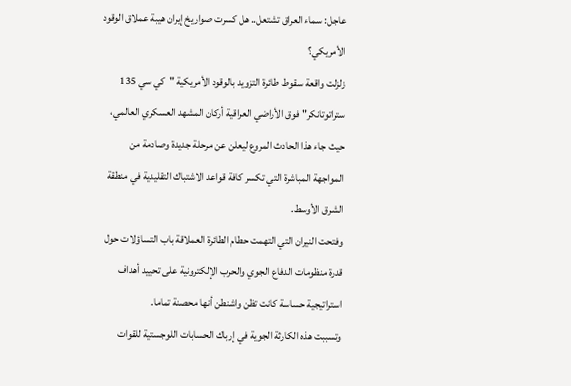عاجل: سماء العراق تشتعل.. هل كسرت صواريخ إيران هيبة عملاق الوقود الأمريكي؟
زلزلت واقعة سقوط طائرة التزويد بالوقود الأمريكية "كي سي 135 ستراتوتانكر" فوق الأراضي العراقية أركان المشهد العسكري العالمي، حيث جاء هذا الحادث المروع ليعلن عن مرحلة جديدة وصادمة من المواجهة المباشرة التي تكسر كافة قواعد الاشتباك التقليدية في منطقة الشرق الأوسط.
وفتحت النيران التي التهمت حطام الطائرة العملاقة باب التساؤلات حول قدرة منظومات الدفاع الجوي والحرب الإلكترونية على تحييد أهداف استراتيجية حساسة كانت تظن واشنطن أنها محصنة تماما.
وتسببت هذه الكارثة الجوية في إرباك الحسابات اللوجستية للقوات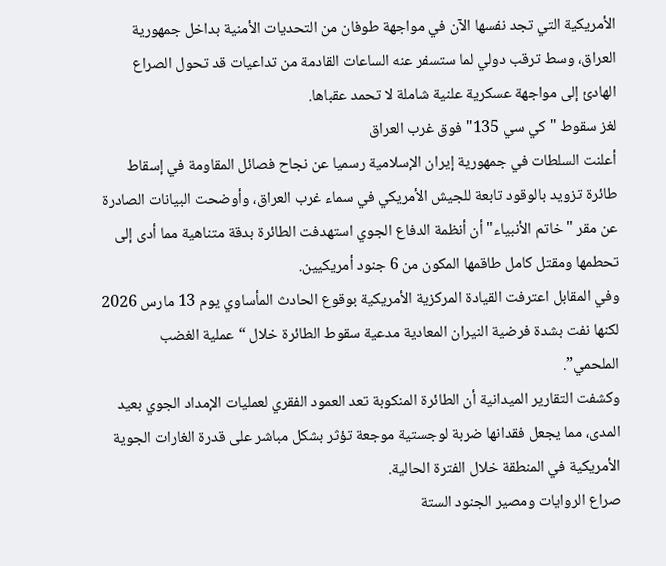الأمريكية التي تجد نفسها الآن في مواجهة طوفان من التحديات الأمنية بداخل جمهورية العراق، وسط ترقب دولي لما ستسفر عنه الساعات القادمة من تداعيات قد تحول الصراع الهادئ إلى مواجهة عسكرية علنية شاملة لا تحمد عقباها.
لغز سقوط "كي سي 135" فوق غرب العراق
أعلنت السلطات في جمهورية إيران الإسلامية رسميا عن نجاح فصائل المقاومة في إسقاط طائرة تزويد بالوقود تابعة للجيش الأمريكي في سماء غرب العراق، وأوضحت البيانات الصادرة عن مقر "خاتم الأنبياء" أن أنظمة الدفاع الجوي استهدفت الطائرة بدقة متناهية مما أدى إلى تحطمها ومقتل كامل طاقمها المكون من 6 جنود أمريكيين.
وفي المقابل اعترفت القيادة المركزية الأمريكية بوقوع الحادث المأساوي يوم 13 مارس 2026 لكنها نفت بشدة فرضية النيران المعادية مدعية سقوط الطائرة خلال “عملية الغضب الملحمي”.
وكشفت التقارير الميدانية أن الطائرة المنكوبة تعد العمود الفقري لعمليات الإمداد الجوي بعيد المدى، مما يجعل فقدانها ضربة لوجستية موجعة تؤثر بشكل مباشر على قدرة الغارات الجوية الأمريكية في المنطقة خلال الفترة الحالية.
صراع الروايات ومصير الجنود الستة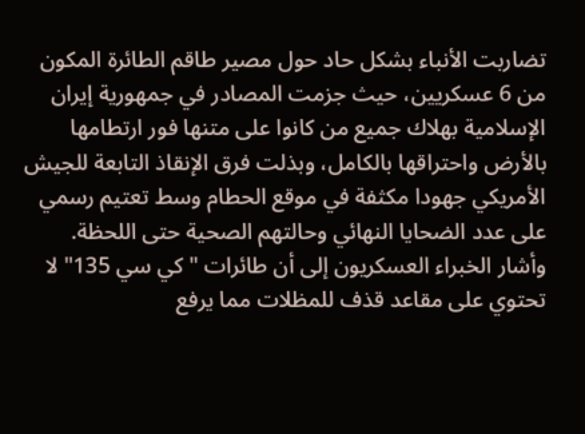تضاربت الأنباء بشكل حاد حول مصير طاقم الطائرة المكون من 6 عسكريين، حيث جزمت المصادر في جمهورية إيران الإسلامية بهلاك جميع من كانوا على متنها فور ارتطامها بالأرض واحتراقها بالكامل، وبذلت فرق الإنقاذ التابعة للجيش الأمريكي جهودا مكثفة في موقع الحطام وسط تعتيم رسمي على عدد الضحايا النهائي وحالتهم الصحية حتى اللحظة.
وأشار الخبراء العسكريون إلى أن طائرات "كي سي 135" لا تحتوي على مقاعد قذف للمظلات مما يرفع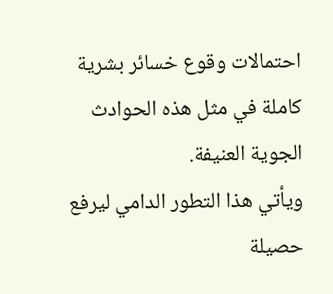احتمالات وقوع خسائر بشرية كاملة في مثل هذه الحوادث الجوية العنيفة.
ويأتي هذا التطور الدامي ليرفع حصيلة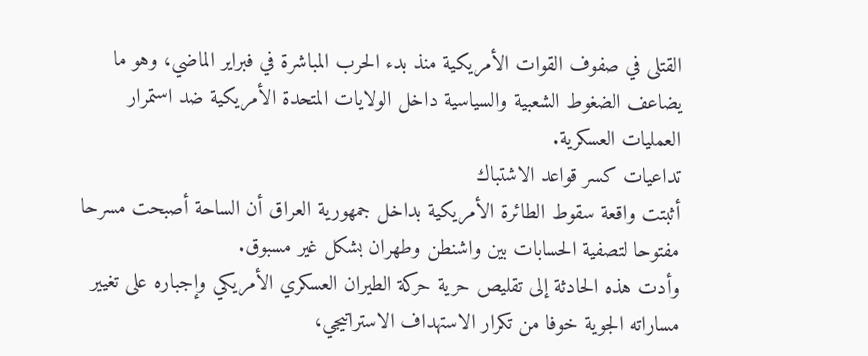القتلى في صفوف القوات الأمريكية منذ بدء الحرب المباشرة في فبراير الماضي، وهو ما يضاعف الضغوط الشعبية والسياسية داخل الولايات المتحدة الأمريكية ضد استمرار العمليات العسكرية.
تداعيات كسر قواعد الاشتباك
أثبتت واقعة سقوط الطائرة الأمريكية بداخل جمهورية العراق أن الساحة أصبحت مسرحا مفتوحا لتصفية الحسابات بين واشنطن وطهران بشكل غير مسبوق.
وأدت هذه الحادثة إلى تقليص حرية حركة الطيران العسكري الأمريكي وإجباره على تغيير مساراته الجوية خوفا من تكرار الاستهداف الاستراتيجي،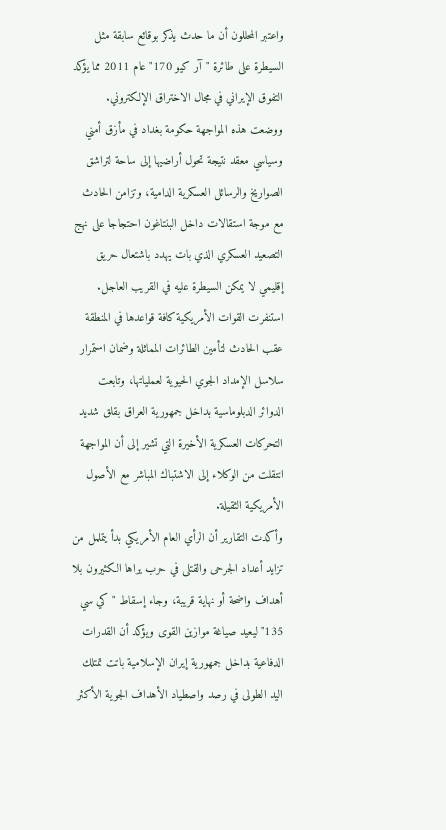واعتبر المحللون أن ما حدث يذكر بوقائع سابقة مثل السيطرة على طائرة "آر كيو 170" عام 2011 مما يؤكد التفوق الإيراني في مجال الاختراق الإلكتروني.
ووضعت هذه المواجهة حكومة بغداد في مأزق أمني وسياسي معقد نتيجة تحول أراضيها إلى ساحة لتراشق الصواريخ والرسائل العسكرية الدامية، وتزامن الحادث مع موجة استقالات داخل البنتاغون احتجاجا على نهج التصعيد العسكري الذي بات يهدد باشتعال حريق إقليمي لا يمكن السيطرة عليه في القريب العاجل.
استنفرت القوات الأمريكية كافة قواعدها في المنطقة عقب الحادث لتأمين الطائرات المماثلة وضمان استمرار سلاسل الإمداد الجوي الحيوية لعملياتها، وتابعت الدوائر الدبلوماسية بداخل جمهورية العراق بقلق شديد التحركات العسكرية الأخيرة التي تشير إلى أن المواجهة انتقلت من الوكلاء إلى الاشتباك المباشر مع الأصول الأمريكية الثقيلة.
وأكدت التقارير أن الرأي العام الأمريكي بدأ يتململ من تزايد أعداد الجرحى والقتلى في حرب يراها الكثيرون بلا أهداف واضحة أو نهاية قريبة، وجاء إسقاط "كي سي 135" ليعيد صياغة موازين القوى ويؤكد أن القدرات الدفاعية بداخل جمهورية إيران الإسلامية باتت تمتلك اليد الطولى في رصد واصطياد الأهداف الجوية الأكثر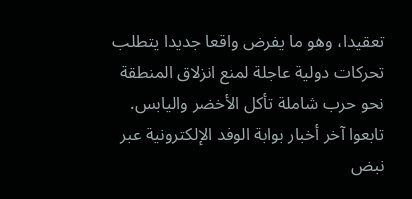تعقيدا، وهو ما يفرض واقعا جديدا يتطلب تحركات دولية عاجلة لمنع انزلاق المنطقة نحو حرب شاملة تأكل الأخضر واليابس.
تابعوا آخر أخبار بوابة الوفد الإلكترونية عبر نبض